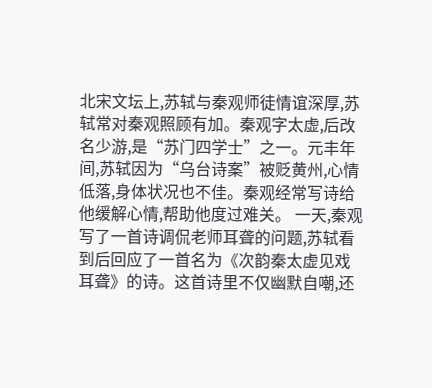北宋文坛上,苏轼与秦观师徒情谊深厚,苏轼常对秦观照顾有加。秦观字太虚,后改名少游,是“苏门四学士”之一。元丰年间,苏轼因为“乌台诗案”被贬黄州,心情低落,身体状况也不佳。秦观经常写诗给他缓解心情,帮助他度过难关。 一天,秦观写了一首诗调侃老师耳聋的问题,苏轼看到后回应了一首名为《次韵秦太虚见戏耳聋》的诗。这首诗里不仅幽默自嘲,还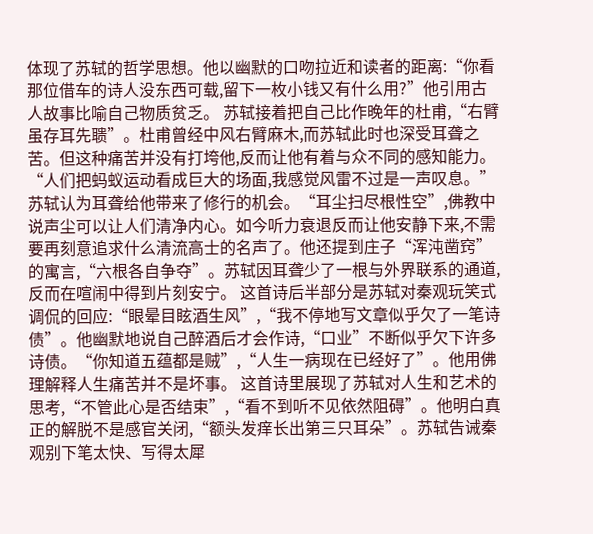体现了苏轼的哲学思想。他以幽默的口吻拉近和读者的距离:“你看那位借车的诗人没东西可载,留下一枚小钱又有什么用?”他引用古人故事比喻自己物质贫乏。 苏轼接着把自己比作晚年的杜甫,“右臂虽存耳先聩”。杜甫曾经中风右臂麻木,而苏轼此时也深受耳聋之苦。但这种痛苦并没有打垮他,反而让他有着与众不同的感知能力。“人们把蚂蚁运动看成巨大的场面,我感觉风雷不过是一声叹息。” 苏轼认为耳聋给他带来了修行的机会。“耳尘扫尽根性空”,佛教中说声尘可以让人们清净内心。如今听力衰退反而让他安静下来,不需要再刻意追求什么清流高士的名声了。他还提到庄子“浑沌凿窍”的寓言,“六根各自争夺”。苏轼因耳聋少了一根与外界联系的通道,反而在喧闹中得到片刻安宁。 这首诗后半部分是苏轼对秦观玩笑式调侃的回应:“眼晕目眩酒生风”,“我不停地写文章似乎欠了一笔诗债”。他幽默地说自己醉酒后才会作诗,“口业”不断似乎欠下许多诗债。“你知道五蕴都是贼”,“人生一病现在已经好了”。他用佛理解释人生痛苦并不是坏事。 这首诗里展现了苏轼对人生和艺术的思考,“不管此心是否结束”,“看不到听不见依然阻碍”。他明白真正的解脱不是感官关闭,“额头发痒长出第三只耳朵”。苏轼告诫秦观别下笔太快、写得太犀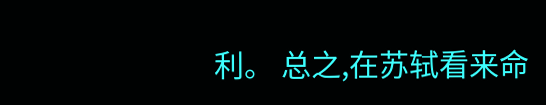利。 总之,在苏轼看来命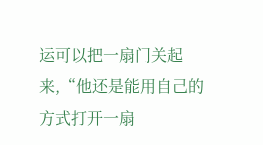运可以把一扇门关起来,“他还是能用自己的方式打开一扇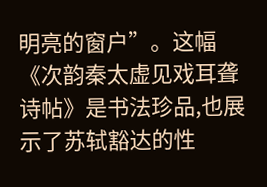明亮的窗户”。这幅《次韵秦太虚见戏耳聋诗帖》是书法珍品,也展示了苏轼豁达的性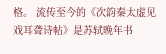格。 流传至今的《次韵秦太虚见戏耳聋诗帖》是苏轼晚年书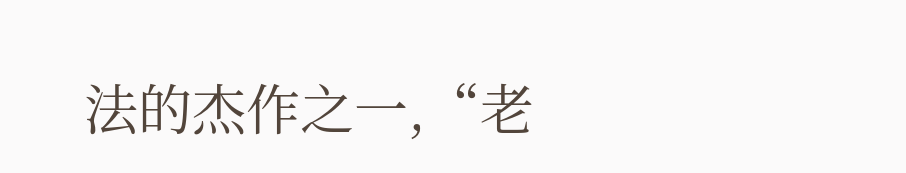法的杰作之一,“老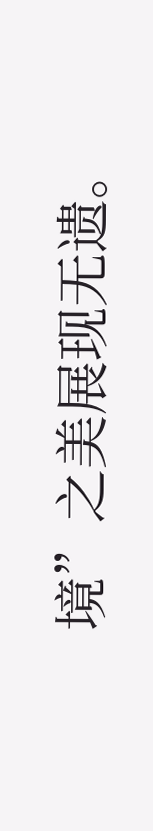境”之美展现无遗。